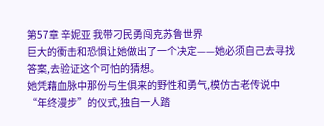第57章 辛妮亚 我带刁民勇闯克苏鲁世界
巨大的衝击和恐惧让她做出了一个决定——她必须自己去寻找答案,去验证这个可怕的猜想。
她凭藉血脉中那份与生俱来的野性和勇气,模仿古老传说中“年终漫步”的仪式,独自一人踏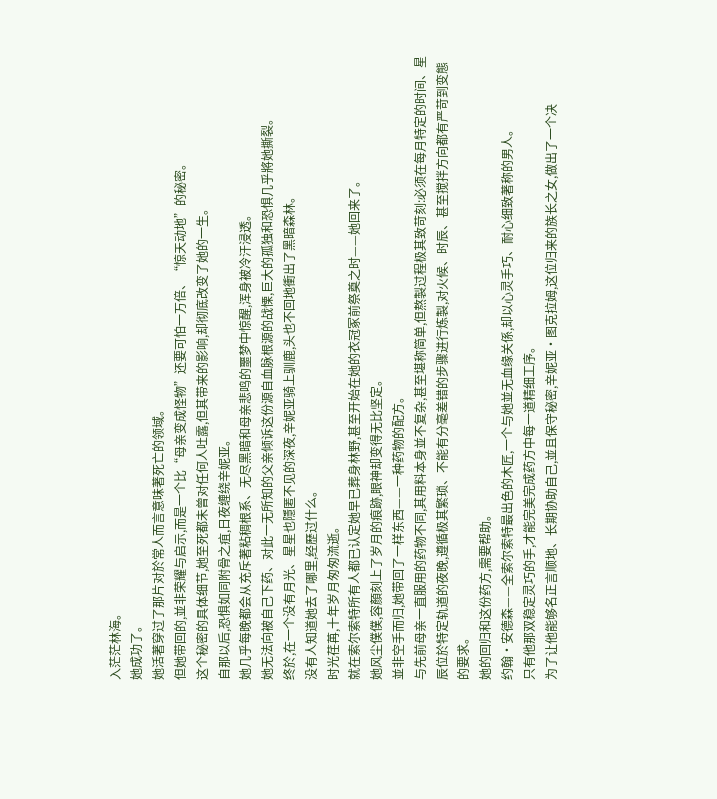入茫茫林海。
她成功了。
她活著穿过了那片对於常人而言意味著死亡的领域。
但她带回的,並非荣耀与启示,而是一个比“母亲变成怪物”还要可怕一万倍、“惊天动地”的秘密。
这个秘密的具体细节,她至死都未曾对任何人吐露,但其带来的影响,却彻底改变了她的一生。
自那以后,恐惧如同附骨之疽,日夜缠绕辛妮亚。
她几乎每晚都会从充斥著粘稠根系、无尽黑暗和母亲悲鸣的噩梦中惊醒,浑身被冷汗浸透。
她无法向被自己下药、对此一无所知的父亲倾诉这份源自血脉根源的战慄,巨大的孤独和恐惧几乎將她撕裂。
终於,在一个没有月光、星星也隱匿不见的深夜,辛妮亚骑上驯鹿,头也不回地衝出了黑暗森林。
没有人知道她去了哪里,经歷过什么。
时光荏苒,十年岁月匆匆流逝。
就在索尔索特所有人都已认定她早已葬身林野,甚至开始在她的衣冠冢前祭奠之时——她回来了。
她风尘僕僕,容顏刻上了岁月的痕跡,眼神却变得无比坚定。
並非空手而归,她带回了一样东西——一种药物的配方。
与先前母亲一直服用的药物不同,其用料本身並不复杂,甚至堪称简单,但熬製过程极其致苛刻:必须在每月特定的时间、星辰位於特定轨道的夜晚,遵循极其繁琐、不能有分毫差错的步骤进行炼製,对火候、时辰、甚至搅拌方向都有严苛到变態的要求。
她的回归和这份药方,需要帮助。
约翰·安德森——全索尔索特最出色的木匠,一个与她並无血缘关係,却以心灵手巧、耐心细致著称的男人。
只有他那双稳定灵巧的手,才能完美完成药方中每一道精细工序。
为了让他能够名正言顺地、长期协助自己,並且保守秘密,辛妮亚·图克拉姆,这位归来的族长之女,做出了一个决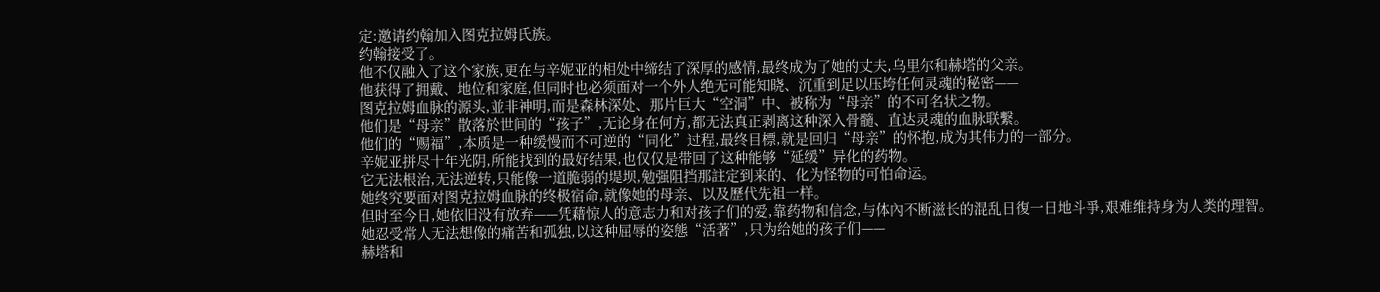定:邀请约翰加入图克拉姆氏族。
约翰接受了。
他不仅融入了这个家族,更在与辛妮亚的相处中缔结了深厚的感情,最终成为了她的丈夫,乌里尔和赫塔的父亲。
他获得了拥戴、地位和家庭,但同时也必须面对一个外人绝无可能知晓、沉重到足以压垮任何灵魂的秘密——
图克拉姆血脉的源头,並非神明,而是森林深处、那片巨大“空洞”中、被称为“母亲”的不可名状之物。
他们是“母亲”散落於世间的“孩子”,无论身在何方,都无法真正剥离这种深入骨髓、直达灵魂的血脉联繫。
他们的“赐福”,本质是一种缓慢而不可逆的“同化”过程,最终目標,就是回归“母亲”的怀抱,成为其伟力的一部分。
辛妮亚拼尽十年光阴,所能找到的最好结果,也仅仅是带回了这种能够“延缓”异化的药物。
它无法根治,无法逆转,只能像一道脆弱的堤坝,勉强阻挡那註定到来的、化为怪物的可怕命运。
她终究要面对图克拉姆血脉的终极宿命,就像她的母亲、以及歷代先祖一样。
但时至今日,她依旧没有放弃——凭藉惊人的意志力和对孩子们的爱,靠药物和信念,与体內不断滋长的混乱日復一日地斗爭,艰难维持身为人类的理智。
她忍受常人无法想像的痛苦和孤独,以这种屈辱的姿態“活著”,只为给她的孩子们——
赫塔和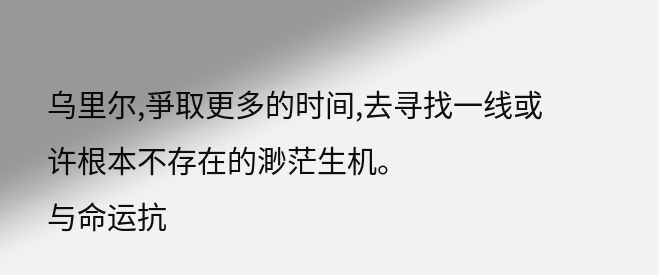乌里尔,爭取更多的时间,去寻找一线或许根本不存在的渺茫生机。
与命运抗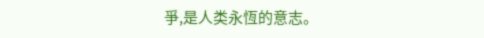爭,是人类永恆的意志。